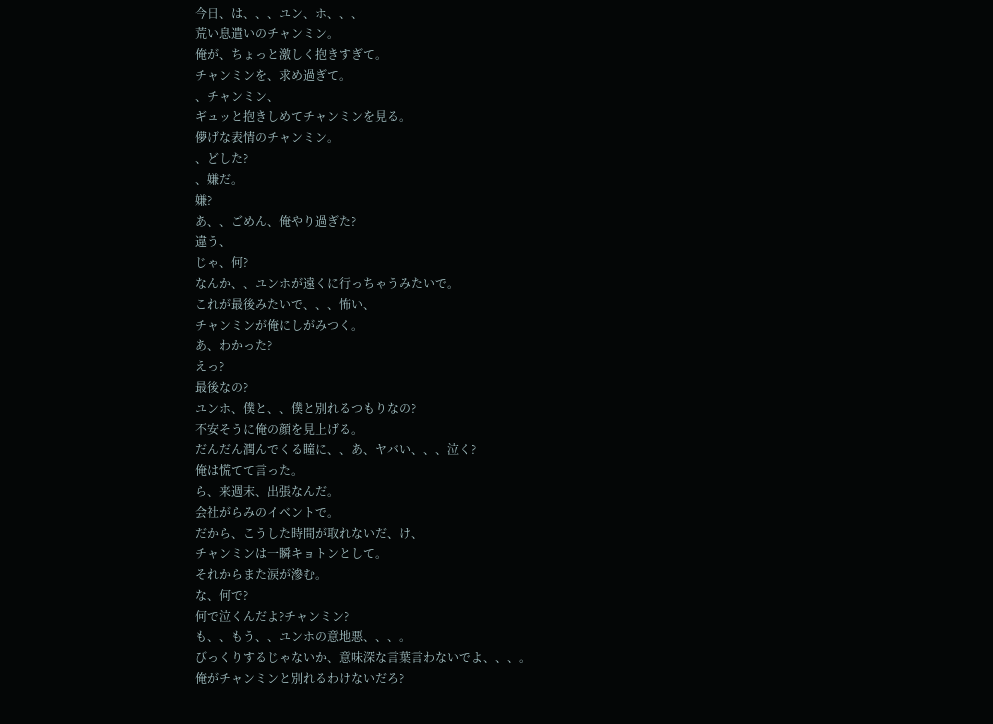今日、は、、、ユン、ホ、、、
荒い息遣いのチャンミン。
俺が、ちょっと激しく抱きすぎて。
チャンミンを、求め過ぎて。
、チャンミン、
ギュッと抱きしめてチャンミンを見る。
儚げな表情のチャンミン。
、どした?
、嫌だ。
嫌?
あ、、ごめん、俺やり過ぎた?
違う、
じゃ、何?
なんか、、ユンホが遠くに行っちゃうみたいで。
これが最後みたいで、、、怖い、
チャンミンが俺にしがみつく。
あ、わかった?
えっ?
最後なの?
ユンホ、僕と、、僕と別れるつもりなの?
不安そうに俺の顔を見上げる。
だんだん潤んでくる瞳に、、あ、ヤバい、、、泣く?
俺は慌てて言った。
ら、来週末、出張なんだ。
会社がらみのイベントで。
だから、こうした時間が取れないだ、け、
チャンミンは一瞬キョトンとして。
それからまた涙が滲む。
な、何で?
何で泣くんだよ?チャンミン?
も、、もう、、ユンホの意地悪、、、。
びっくりするじゃないか、意味深な言葉言わないでよ、、、。
俺がチャンミンと別れるわけないだろ?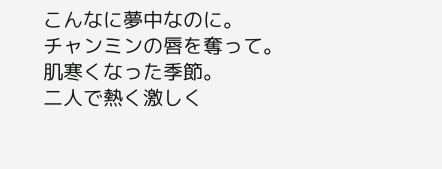こんなに夢中なのに。
チャンミンの唇を奪って。
肌寒くなった季節。
二人で熱く激しく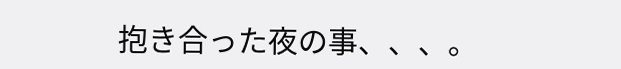抱き合った夜の事、、、。